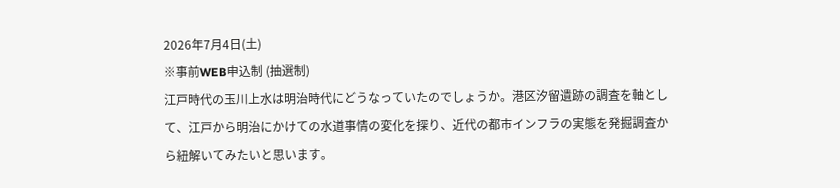2026年7月4日(土)
※事前WEB申込制 (抽選制)
江戸時代の玉川上水は明治時代にどうなっていたのでしょうか。港区汐留遺跡の調査を軸として、江戸から明治にかけての水道事情の変化を探り、近代の都市インフラの実態を発掘調査から紐解いてみたいと思います。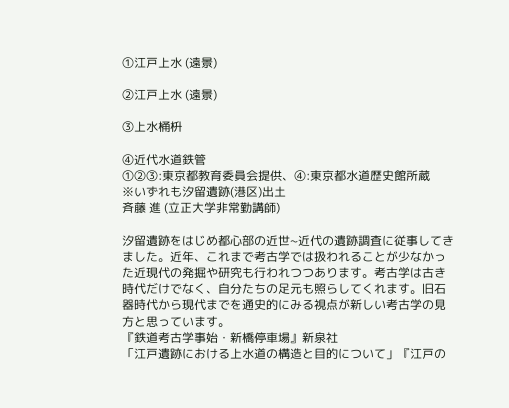①江戸上水 (遠景)

②江戸上水 (遠景)

③上水桶枡

④近代水道鉄管
①②③:東京都教育委員会提供、④:東京都水道歴史館所蔵
※いずれも汐留遺跡(港区)出土
斉藤 進 (立正大学非常勤講師)

汐留遺跡をはじめ都心部の近世~近代の遺跡調査に従事してきました。近年、これまで考古学では扱われることが少なかった近現代の発掘や研究も行われつつあります。考古学は古き時代だけでなく、自分たちの足元も照らしてくれます。旧石器時代から現代までを通史的にみる視点が新しい考古学の見方と思っています。
『鉄道考古学事始・新橋停車場』新泉社
「江戸遺跡における上水道の構造と目的について」『江戸の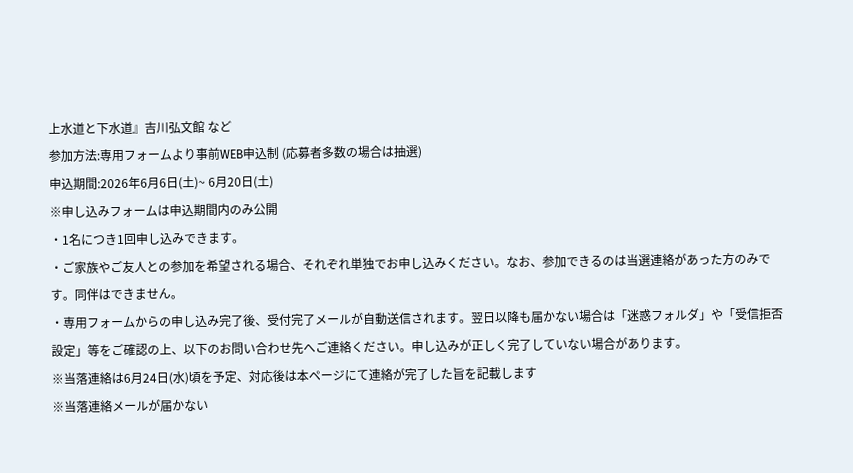上水道と下水道』吉川弘文館 など
参加方法:専用フォームより事前WEB申込制 (応募者多数の場合は抽選)
申込期間:2026年6月6日(土)~ 6月20日(土)
※申し込みフォームは申込期間内のみ公開
・1名につき1回申し込みできます。
・ご家族やご友人との参加を希望される場合、それぞれ単独でお申し込みください。なお、参加できるのは当選連絡があった方のみです。同伴はできません。
・専用フォームからの申し込み完了後、受付完了メールが自動送信されます。翌日以降も届かない場合は「迷惑フォルダ」や「受信拒否設定」等をご確認の上、以下のお問い合わせ先へご連絡ください。申し込みが正しく完了していない場合があります。
※当落連絡は6月24日(水)頃を予定、対応後は本ページにて連絡が完了した旨を記載します
※当落連絡メールが届かない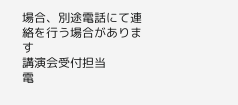場合、別途電話にて連絡を行う場合があります
講演会受付担当
電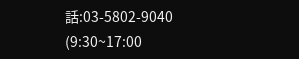話:03-5802-9040 (9:30~17:00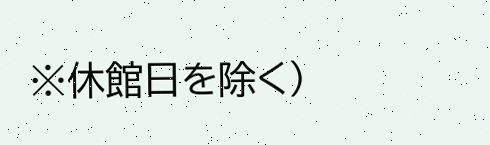※休館日を除く)